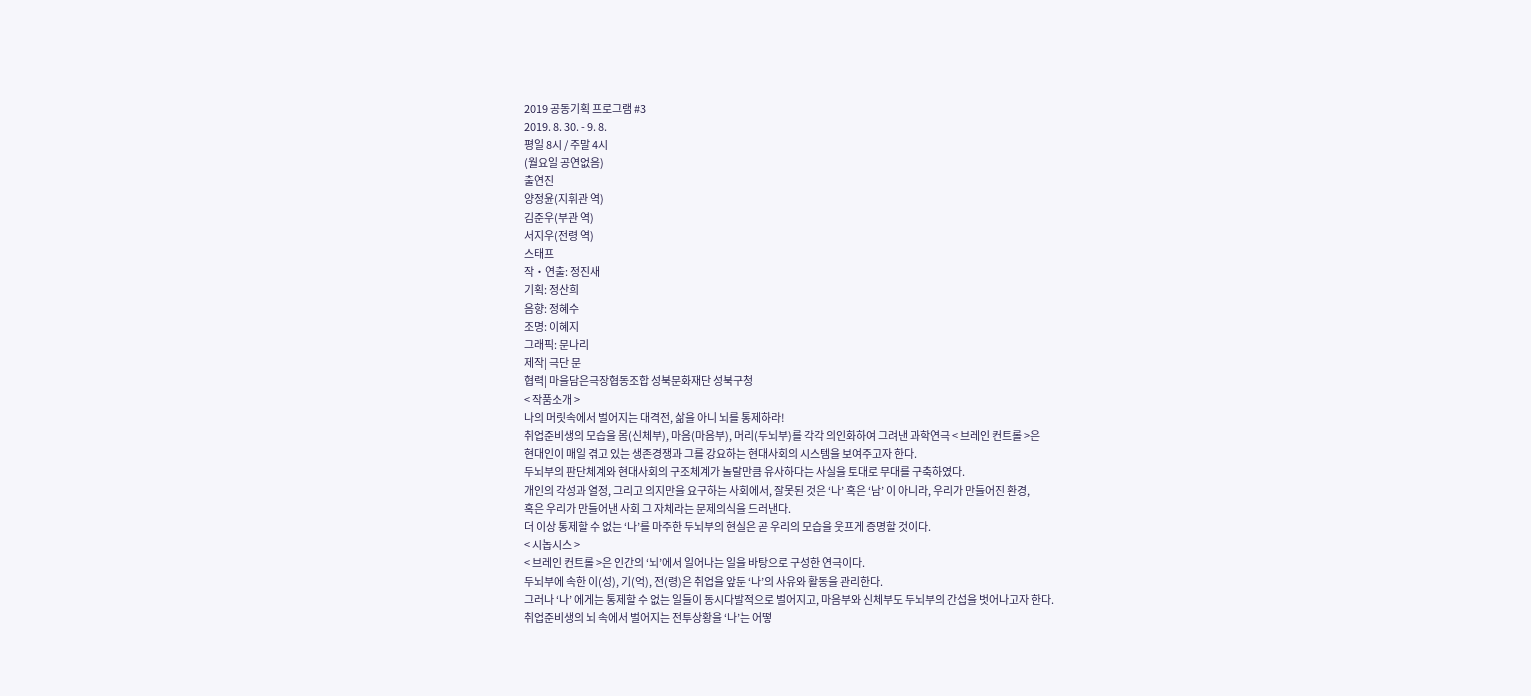2019 공동기획 프로그램 #3
2019. 8. 30. - 9. 8.
평일 8시 / 주말 4시
(월요일 공연없음)
출연진
양정윤(지휘관 역)
김준우(부관 역)
서지우(전령 역)
스태프
작・연출: 정진새
기획: 정산희
음향: 정혜수
조명: 이혜지
그래픽: 문나리
제작| 극단 문
협력| 마을담은극장협동조합 성북문화재단 성북구청
< 작품소개 >
나의 머릿속에서 벌어지는 대격전, 삶을 아니 뇌를 통제하라!
취업준비생의 모습을 몸(신체부), 마음(마음부), 머리(두뇌부)를 각각 의인화하여 그려낸 과학연극 < 브레인 컨트롤 >은
현대인이 매일 겪고 있는 생존경쟁과 그를 강요하는 현대사회의 시스템을 보여주고자 한다.
두뇌부의 판단체계와 현대사회의 구조체계가 놀랄만큼 유사하다는 사실을 토대로 무대를 구축하였다.
개인의 각성과 열정, 그리고 의지만을 요구하는 사회에서, 잘못된 것은 ‘나’ 혹은 ‘남’ 이 아니라, 우리가 만들어진 환경,
혹은 우리가 만들어낸 사회 그 자체라는 문제의식을 드러낸다.
더 이상 통제할 수 없는 ‘나’를 마주한 두뇌부의 현실은 곧 우리의 모습을 웃프게 증명할 것이다.
< 시놉시스 >
< 브레인 컨트롤 >은 인간의 ‘뇌’에서 일어나는 일을 바탕으로 구성한 연극이다.
두뇌부에 속한 이(성), 기(억), 전(령)은 취업을 앞둔 ‘나’의 사유와 활동을 관리한다.
그러나 ‘나’ 에게는 통제할 수 없는 일들이 동시다발적으로 벌어지고, 마음부와 신체부도 두뇌부의 간섭을 벗어나고자 한다.
취업준비생의 뇌 속에서 벌어지는 전투상황을 ‘나’는 어떻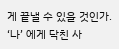게 끝낼 수 있을 것인가.
‘나’ 에게 닥친 사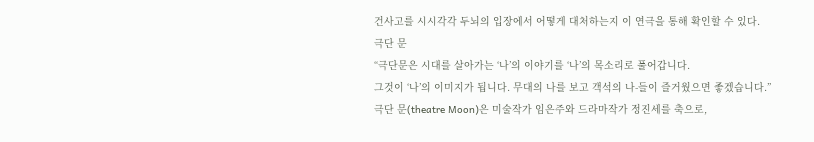건사고를 시시각각 두뇌의 입장에서 어떻게 대처하는지 이 연극을 통해 확인할 수 있다.
극단 문
“극단문은 시대를 살아가는 ‘나’의 이야기를 ‘나’의 목소리로 풀어갑니다.
그것이 ‘나’의 이미지가 됩니다. 무대의 나를 보고 객석의 나-들이 즐거웠으면 좋겠습니다.”
극단 문(theatre Moon)은 미술작가 임은주와 드라마작가 정진세를 축으로,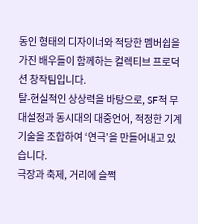동인 형태의 디자이너와 적당한 멤버쉽을 가진 배우들이 함께하는 컬렉티브 프로덕션 창작팀입니다.
탈-현실적인 상상력을 바탕으로, SF적 무대설정과 동시대의 대중언어, 적정한 기계기술을 조합하여 ‘연극’을 만들어내고 있습니다.
극장과 축제, 거리에 슬쩍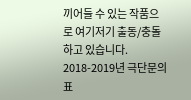끼어들 수 있는 작품으로 여기저기 출동/충돌하고 있습니다.
2018-2019년 극단문의 표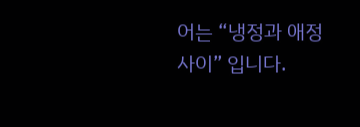어는 “냉정과 애정사이” 입니다.